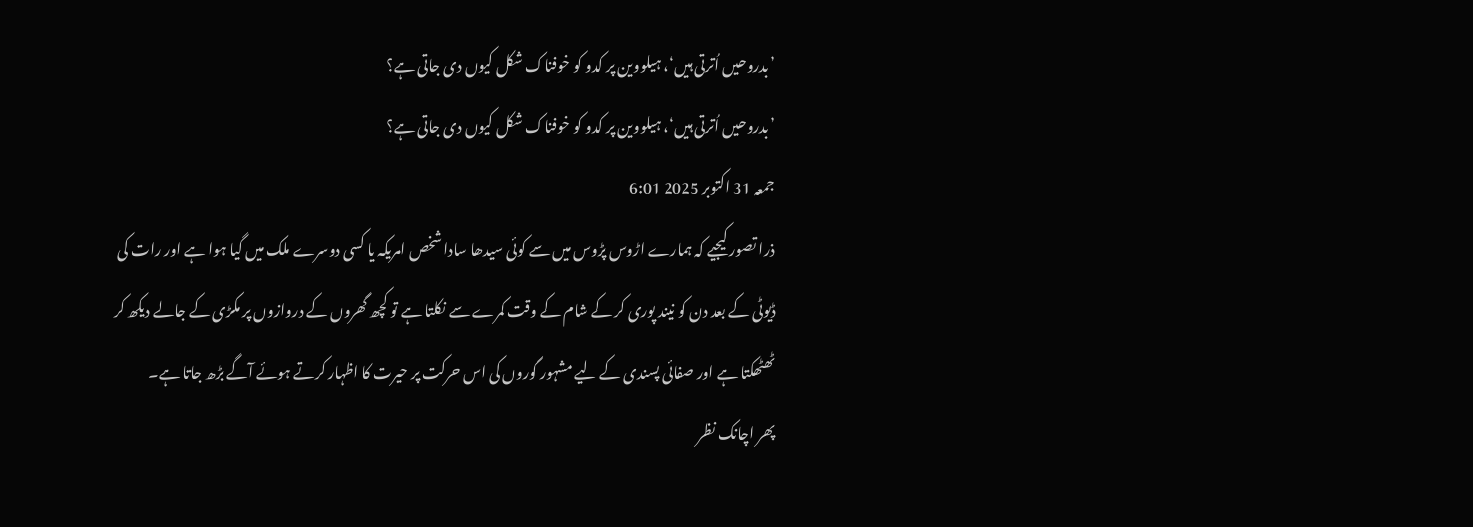’بدروحیں اُترتی ہیں‘، ہیلووین پر کدو کو خوفناک شکل کیوں دی جاتی ہے؟
’بدروحیں اُترتی ہیں‘، ہیلووین پر کدو کو خوفناک شکل کیوں دی جاتی ہے؟
جمعہ 31 اکتوبر 2025 6:01
ذرا تصور کیجیے کہ ہمارے اڑوس پڑوس میں سے کوئی سیدھا سادا شخص امریکہ یا کسی دوسرے ملک میں گیا ہوا ہے اور رات کی ڈیوٹی کے بعد دن کو نیند پوری کر کے شام کے وقت کمرے سے نکلتا ہے تو کچھ گھروں کے دروازوں پر مکڑی کے جالے دیکھ کر ٹھٹھکتا ہے اور صفائی پسندی کے لیے مشہور گوروں کی اس حرکت پر حیرت کا اظہار کرتے ہوئے آگے بڑھ جاتا ہے۔
پھر اچانک نظر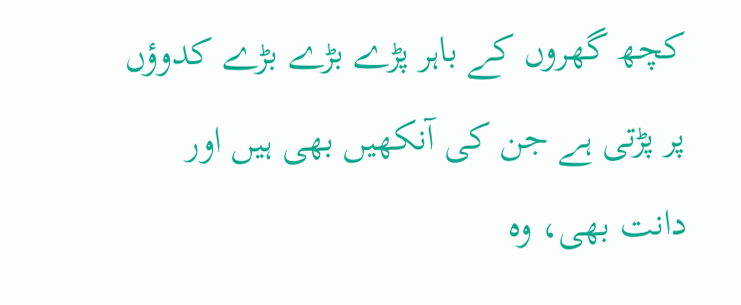کچھ گھروں کے باہر پڑے بڑے بڑے کدوؤں پر پڑتی ہے جن کی آنکھیں بھی ہیں اور دانت بھی، وہ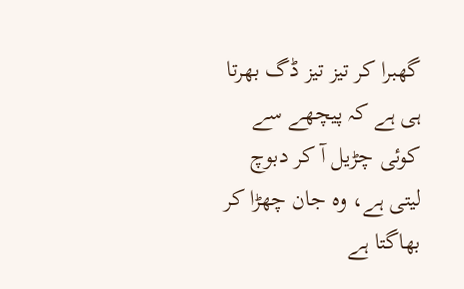گھبرا کر تیز تیز ڈگ بھرتا ہی ہے کہ پیچھے سے کوئی چڑیل آ کر دبوچ لیتی ہے، وہ جان چھڑا کر بھاگتا ہے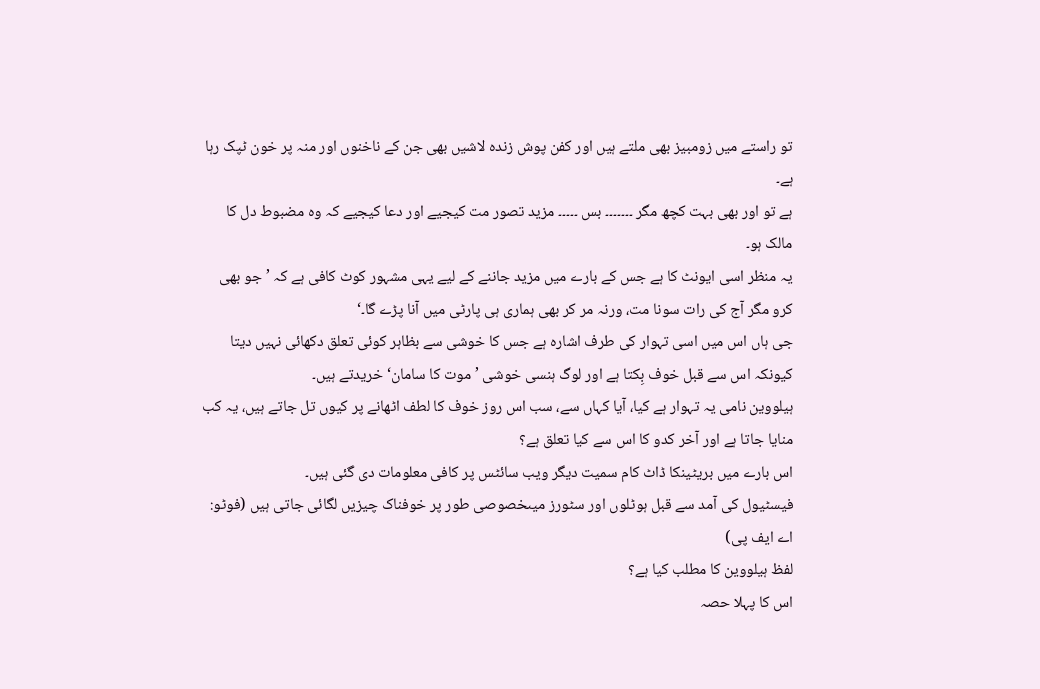تو راستے میں زومبیز بھی ملتے ہیں اور کفن پوش زندہ لاشیں بھی جن کے ناخنوں اور منہ پر خون ٹپک رہا ہے۔
ہے تو اور بھی بہت کچھ مگر ۔۔۔۔۔۔۔ بس ۔۔۔۔۔ مزید تصور مت کیجیے اور دعا کیجیے کہ وہ مضبوط دل کا مالک ہو۔
یہ منظر اسی ایونٹ کا ہے جس کے بارے میں مزید جاننے کے لیے یہی مشہور کوٹ کافی ہے کہ ’جو بھی کرو مگر آج کی رات سونا مت، ورنہ مر کر بھی ہماری ہی پارٹی میں آنا پڑے گا۔‘
جی ہاں اس میں اسی تہوار کی طرف اشارہ ہے جس کا خوشی سے بظاہر کوئی تعلق دکھائی نہیں دیتا کیونکہ اس سے قبل خوف بِکتا ہے اور لوگ ہنسی خوشی ’موت کا سامان‘ خریدتے ہیں۔
ہیلووین نامی یہ تہوار ہے کیا، آیا کہاں سے، سب اس روز خوف کا لطف اٹھانے پر کیوں تل جاتے ہیں، یہ کب منایا جاتا ہے اور آخر کدو کا اس سے کیا تعلق ہے؟
اس بارے میں بریٹینکا ڈاٹ کام سمیت دیگر ویب سائٹس پر کافی معلومات دی گئی ہیں۔
فیسٹیول کی آمد سے قبل ہوٹلوں اور سٹورز میںخصوصی طور پر خوفناک چیزیں لگائی جاتی ہیں (فوٹو: اے ایف پی)
لفظ ہیلووین کا مطلب کیا ہے؟
اس کا پہلا حصہ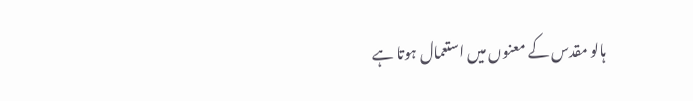ہالو مقدس کے معنوں میں استعمال ہوتا ہے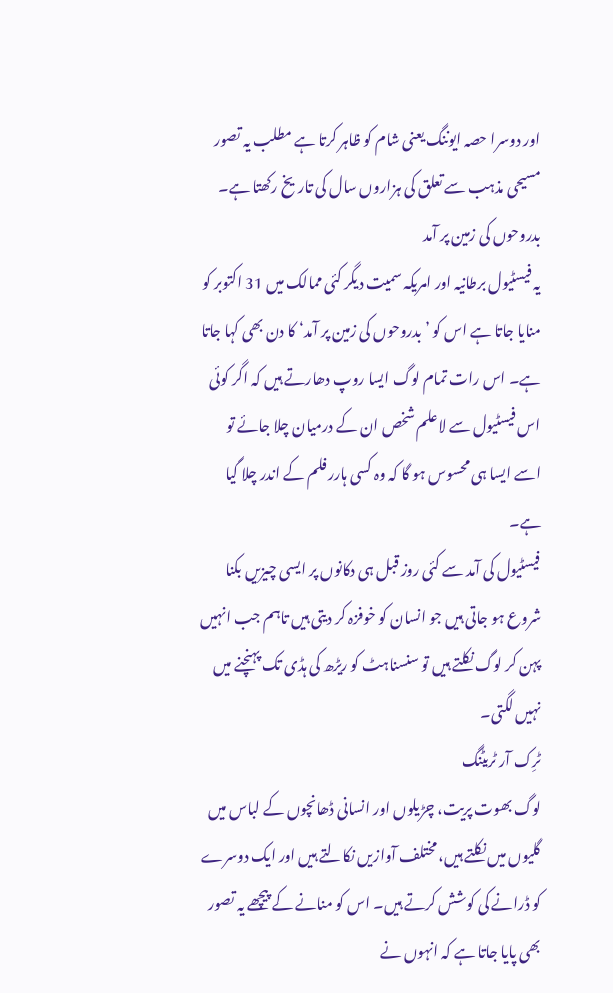اور دوسرا حصہ ایوننگ یعنی شام کو ظاہر کرتا ہے مطلب یہ تصور مسیحی مذہب سے تعلق کی ہزاروں سال کی تاریخ رکھتا ہے۔
بدروحوں کی زمین پر آمد
یہ فیسٹیول برطانیہ اور امریکہ سمیت دیگر کئی ممالک میں 31 اکتوبر کو منایا جاتا ہے اس کو ’بدروحوں کی زمین پر آمد‘ کا دن بھی کہا جاتا ہے۔ اس رات تمام لوگ ایسا روپ دھارتے ہیں کہ اگر کوئی اس فیسٹیول سے لاعلم شخص ان کے درمیان چلا جائے تو اسے ایسا ہی محسوس ہو گا کہ وہ کسی ہارر فلم کے اندر چلا گیا ہے۔
فیسٹیول کی آمد سے کئی روز قبل ہی دکانوں پر ایسی چیزیں بکنا شروع ہو جاتی ہیں جو انسان کو خوفزہ کر دیتی ہیں تاہم جب انہیں پہن کر لوگ نکلتے ہیں تو سنسناہٹ کو ریڑھ کی ہڈی تک پہنچنے میں نہیں لگتی۔
ٹرِک آر ٹریٹنگ
لوگ بھوت پریت، چڑیلوں اور انسانی ڈھانچوں کے لباس میں گلیوں میں نکلتے ہیں، مختلف آوازیں نکالتے ہیں اور ایک دوسرے کو ڈرانے کی کوشش کرتے ہیں۔ اس کو منانے کے پیچھے یہ تصور بھی پایا جاتا ہے کہ انہوں نے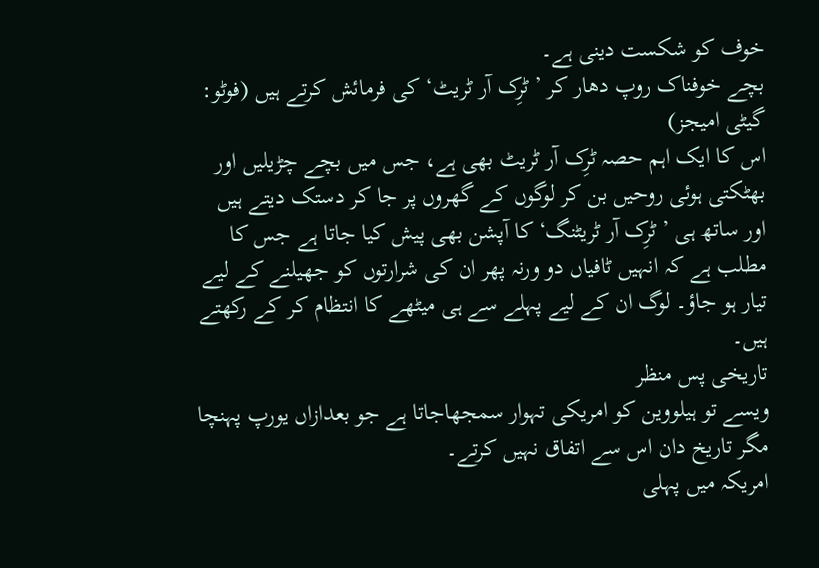خوف کو شکست دینی ہے۔
بچے خوفناک روپ دھار کر ’ٹرِک آر ٹریٹ‘ کی فرمائش کرتے ہیں (فوٹو: گیٹی امیجز)
اس کا ایک اہم حصہ ٹرِک آر ٹریٹ بھی ہے، جس میں بچے چڑیلیں اور بھٹکتی ہوئی روحیں بن کر لوگوں کے گھروں پر جا کر دستک دیتے ہیں اور ساتھ ہی ’ٹرِک آر ٹریٹنگ‘ کا آپشن بھی پیش کیا جاتا ہے جس کا مطلب ہے کہ انہیں ٹافیاں دو ورنہ پھر ان کی شرارتوں کو جھیلنے کے لیے تیار ہو جاؤ۔ لوگ ان کے لیے پہلے سے ہی میٹھے کا انتظام کر کے رکھتے ہیں۔
تاریخی پس منظر
ویسے تو ہیلووین کو امریکی تہوار سمجھاجاتا ہے جو بعدازاں یورپ پہنچا مگر تاریخ دان اس سے اتفاق نہیں کرتے۔
امریکہ میں پہلی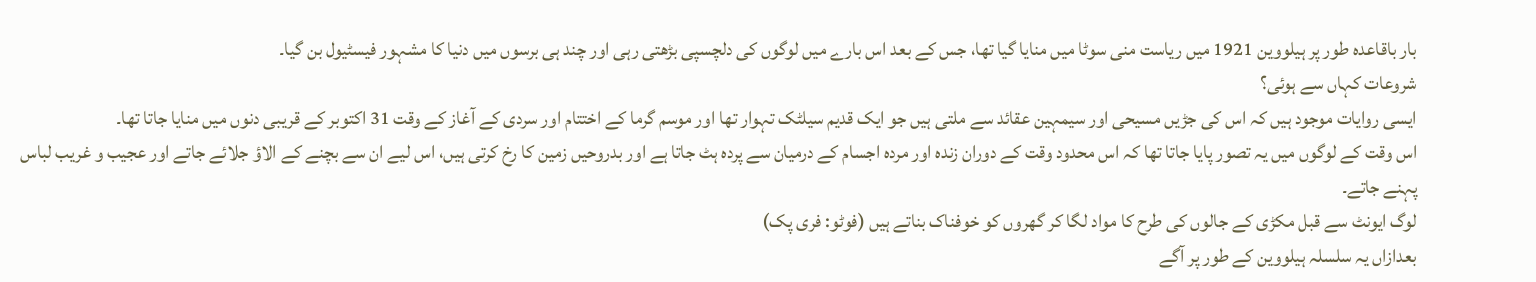بار باقاعدہ طور پر ہیلووین 1921 میں ریاست منی سوٹا میں منایا گیا تھا، جس کے بعد اس بارے میں لوگوں کی دلچسپی بڑھتی رہی اور چند ہی برسوں میں دنیا کا مشہور فیسٹیول بن گیا۔
شروعات کہاں سے ہوئی؟
ایسی روایات موجود ہیں کہ اس کی جڑیں مسیحی اور سیمہین عقائد سے ملتی ہیں جو ایک قدیم سیلٹک تہوار تھا اور موسم گرما کے اختتام اور سردی کے آغاز کے وقت 31 اکتوبر کے قریبی دنوں میں منایا جاتا تھا۔
اس وقت کے لوگوں میں یہ تصور پایا جاتا تھا کہ اس محدود وقت کے دوران زندہ اور مردہ اجسام کے درمیان سے پردہ ہٹ جاتا ہے اور بدروحیں زمین کا رخ کرتی ہیں، اس لیے ان سے بچنے کے الاؤ جلائے جاتے اور عجیب و غریب لباس پہنے جاتے۔
لوگ ایونٹ سے قبل مکڑی کے جالوں کی طرح کا مواد لگا کر گھروں کو خوفناک بناتے ہیں (فوٹو: فری پک)
بعدازاں یہ سلسلہ ہیلووین کے طور پر آگے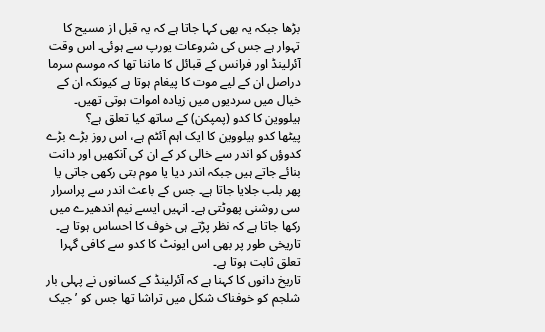بڑھا جبکہ یہ بھی کہا جاتا ہے کہ یہ قبل از مسیح کا تہوار ہے جس کی شروعات یورپ سے ہوئی۔ اس وقت آئرلینڈ اور فرانس کے قبائل کا ماننا تھا کہ موسم سرما دراصل ان کے لیے موت کا پیغام ہوتا ہے کیونکہ ان کے خیال میں سردیوں میں زیادہ اموات ہوتی تھیں۔
ہیلووین کا کدو (پمپکن) کے ساتھ کیا تعلق ہے؟
پیٹھا کدو ہیلووین کا ایک اہم آئٹم ہے، اس روز بڑے بڑے کدوؤں کو اندر سے خالی کر کے ان کی آنکھیں اور دانت بنائے جاتے ہیں جبکہ اندر دیا یا موم بتی رکھی جاتی یا پھر بلب جلایا جاتا ہے۔ جس کے باعث اندر سے پراسرار سی روشنی پھوٹتی ہے۔ انہیں ایسے نیم اندھیرے میں رکھا جاتا ہے کہ نظر پڑتے ہی خوف کا احساس ہوتا ہے۔
تاریخی طور پر بھی اس ایونٹ کا کدو سے کافی گہرا تعلق ثابت ہوتا ہے۔
تاریخ دانوں کا کہنا ہے کہ آئرلینڈ کے کسانوں نے پہلی بار شلجم کو خوفناک شکل میں تراشا تھا جس کو ’جیک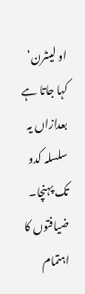او لینٹرن‘ کہا جاتا ہے بعدازاں یہ سلسلہ کدو تک پہنچا۔
ضیافتوں کا اہتمام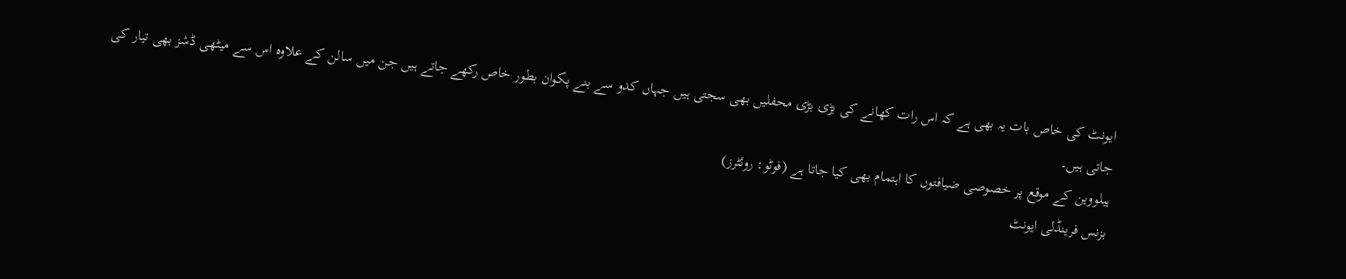ایونٹ کی خاص بات یہ بھی ہے کہ اس رات کھانے کی بڑی بڑی محفلیں بھی سجتی ہیں جہاں کدو سے بنے پکوان بطور خاص رکھے جاتے ہیں جن میں سالن کے علاوہ اس سے میٹھی ڈشز بھی تیار کی جاتی ہیں۔
ہیلووین کے موقع پر خصوصی ضیافتوں کا اہتمام بھی کیا جاتا ہے (فوٹو: روئٹرز)
بزنس فرینڈلی ایونٹ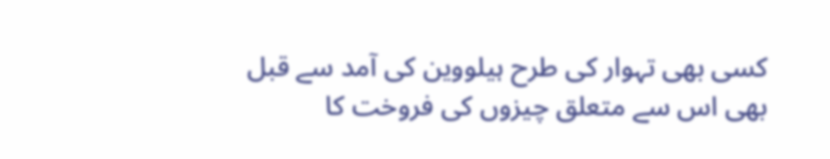کسی بھی تہوار کی طرح ہیلووین کی آمد سے قبل بھی اس سے متعلق چیزوں کی فروخت کا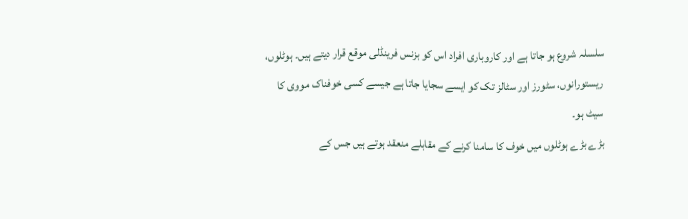سلسلہ شروع ہو جاتا ہے اور کاروباری افراد اس کو بزنس فرینڈلی موقع قرار دیتے ہیں۔ ہوٹلوں، ریستورانوں، سٹورز اور سٹالز تک کو ایسے سجایا جاتا ہے جیسے کسی خوفناک مووی کا سیٹ ہو۔
بڑے بڑے ہوٹلوں میں خوف کا سامنا کرنے کے مقابلے منعقد ہوتے ہیں جس کے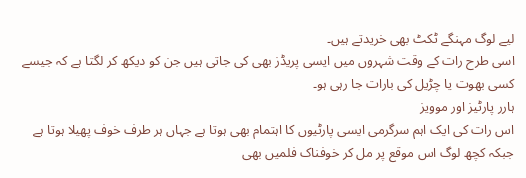لیے لوگ مہنگے ٹکٹ بھی خریدتے ہیں۔
اسی طرح رات کے وقت شہروں میں ایسی پریڈز بھی کی جاتی ہیں جن کو دیکھ کر لگتا ہے کہ جیسے کسی بھوت یا چڑیل کی بارات جا رہی ہو۔
ہارر پارٹیز اور موویز
اس رات کی ایک اہم سرگرمی ایسی پارٹیوں کا اہتمام بھی ہوتا ہے جہاں ہر طرف خوف پھیلا ہوتا ہے جبکہ کچھ لوگ اس موقع پر مل کر خوفناک فلمیں بھی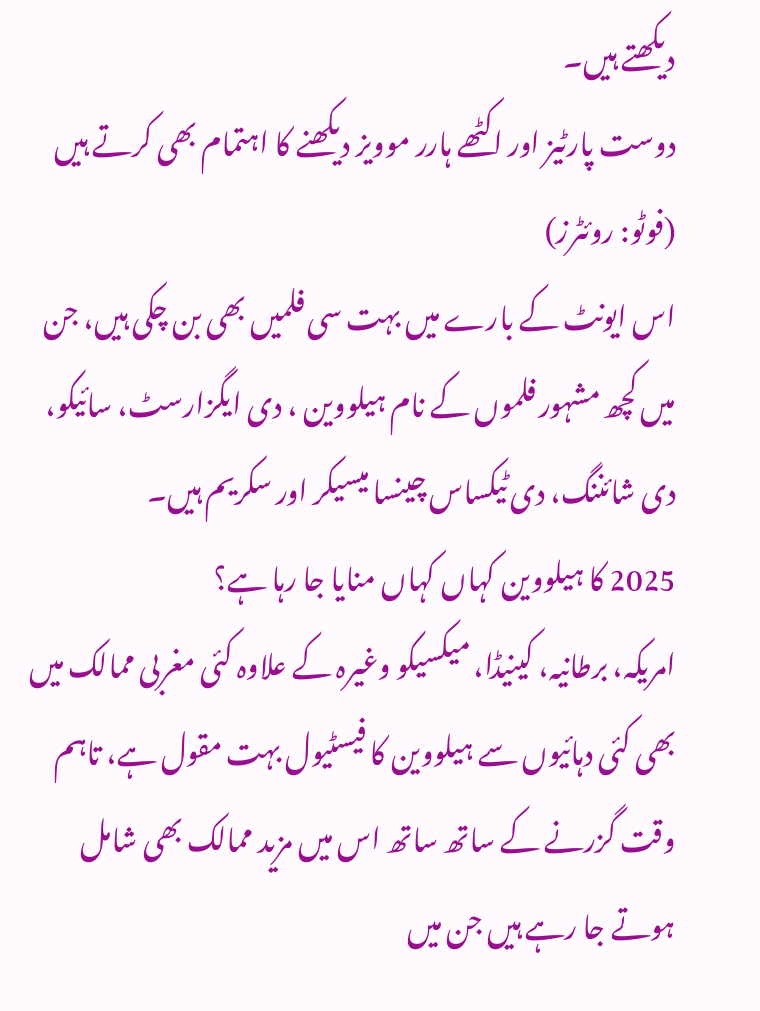دیکھتے ہیں۔
دوست پارٹیز اور اکٹھے ہارر موویز دیکھنے کا اہتمام بھی کرتے ہیں (فوٹو: روئٹرز)
اس ایونٹ کے بارے میں بہت سی فلمیں بھی بن چکی ہیں، جن میں کچھ مشہور فلموں کے نام ہیلووین ، دی ایگزارسٹ، سائیکو، دی شائننگ، دی ٹیکساس چینسا میسیکر اور سکریم ہیں۔
2025 کا ہیلووین کہاں کہاں منایا جا رہا ہے؟
امریکہ، برطانیہ، کینیڈا، میکسیکو وغیرہ کے علاوہ کئی مغربی ممالک میں بھی کئی دہائیوں سے ہیلووین کا فیسٹیول بہت مقول ہے، تاہم وقت گزرنے کے ساتھ ساتھ اس میں مزید ممالک بھی شامل ہوتے جا رہے ہیں جن میں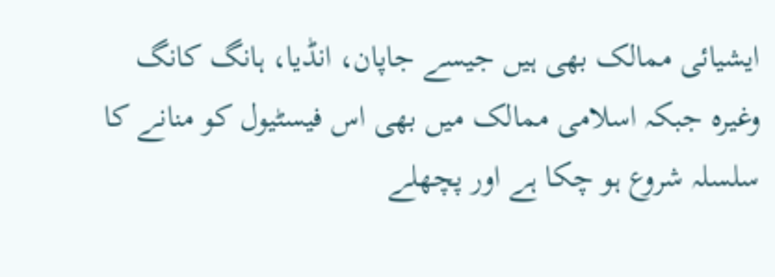ایشیائی ممالک بھی ہیں جیسے جاپان، انڈیا، ہانگ کانگ وغیرہ جبکہ اسلامی ممالک میں بھی اس فیسٹیول کو منانے کا سلسلہ شروع ہو چکا ہے اور پچھلے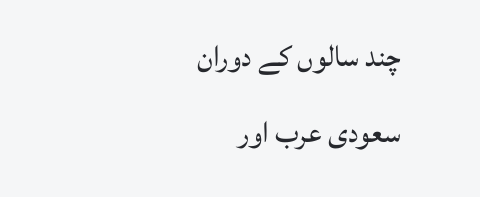چند سالوں کے دوران سعودی عرب اور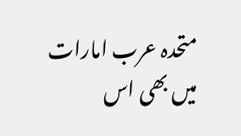متحدہ عرب امارات میں بھی اس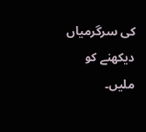کی سرگرمیاں دیکھنے کو ملیں۔